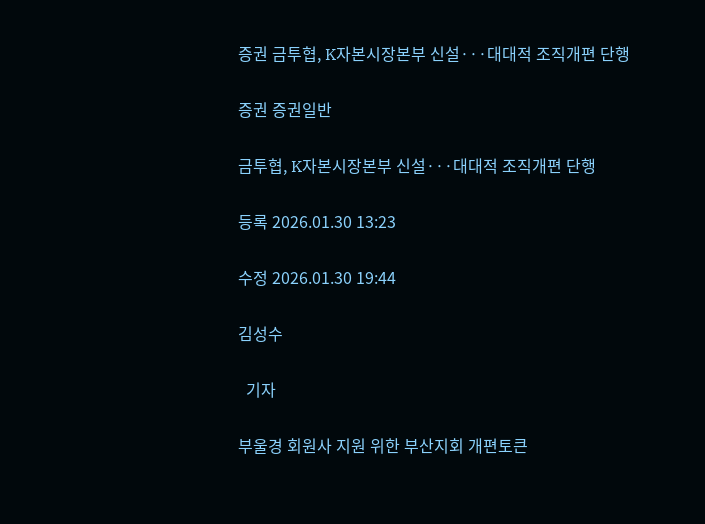증권 금투협, K자본시장본부 신설···대대적 조직개편 단행

증권 증권일반

금투협, K자본시장본부 신설···대대적 조직개편 단행

등록 2026.01.30 13:23

수정 2026.01.30 19:44

김성수

  기자

부울경 회원사 지원 위한 부산지회 개편토큰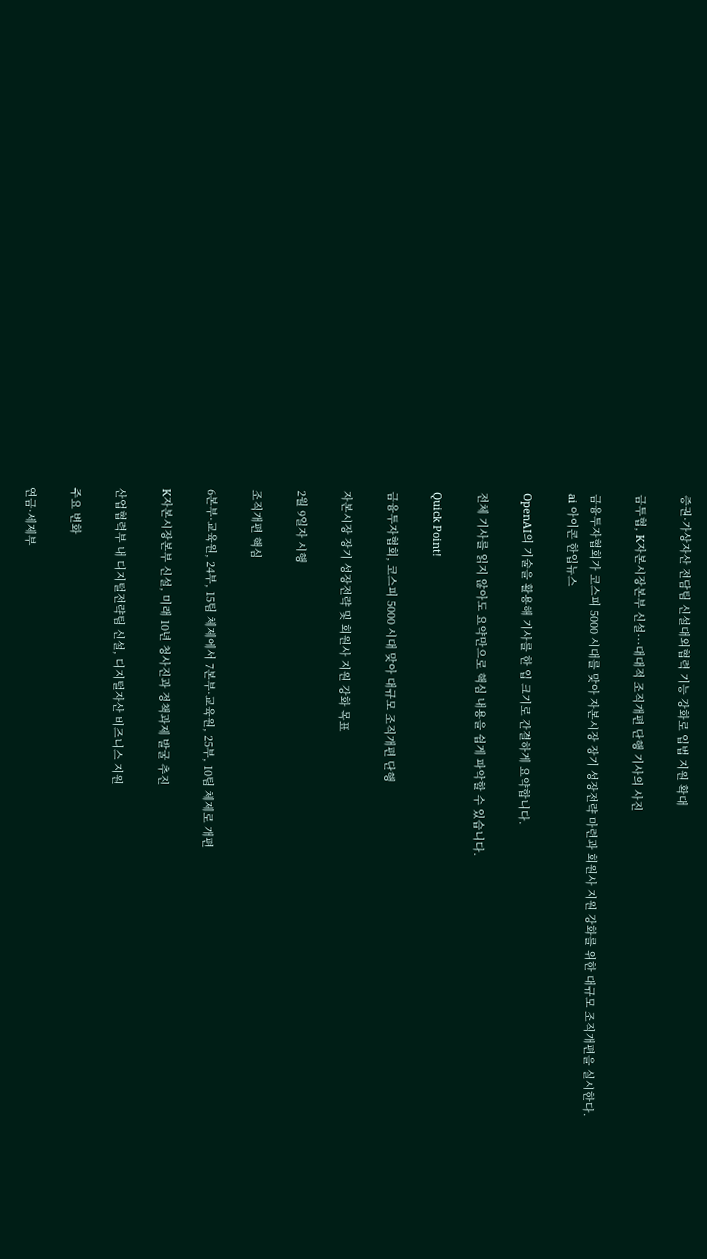증권·가상자산 전담팀 신설대외협력 기능 강화로 입법 지원 확대

금투협, K자본시장본부 신설···대대적 조직개편 단행 기사의 사진

금융투자협회가 코스피 5000 시대를 맞아 자본시장 장기 성장전략 마련과 회원사 지원 강화를 위한 대규모 조직개편을 실시한다.
ai 아이콘 한입뉴스

OpenAI의 기술을 활용해 기사를 한 입 크기로 간결하게 요약합니다.

전체 기사를 읽지 않아도 요약만으로 핵심 내용을 쉽게 파악할 수 있습니다.

Quick Point!

금융투자협회, 코스피 5000 시대 맞아 대규모 조직개편 단행

자본시장 장기 성장전략 및 회원사 지원 강화 목표

2월 9일자 시행

조직개편 핵심

6본부·교육원, 24부, 15팀 체제에서 7본부·교육원, 25부, 10팀 체제로 개편

K자본시장본부 신설, 미래 10년 청사진과 정책과제 발굴 추진

산업협력부 내 디지털전략팀 신설, 디지털자산 비즈니스 지원

주요 변화

연금·세제부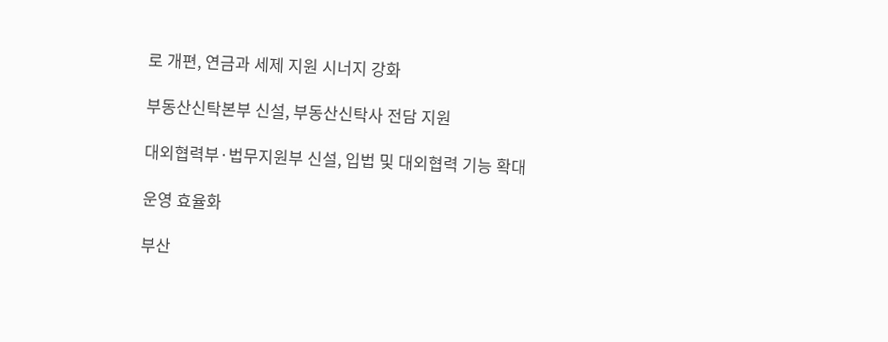로 개편, 연금과 세제 지원 시너지 강화

부동산신탁본부 신설, 부동산신탁사 전담 지원

대외협력부·법무지원부 신설, 입법 및 대외협력 기능 확대

운영 효율화

부산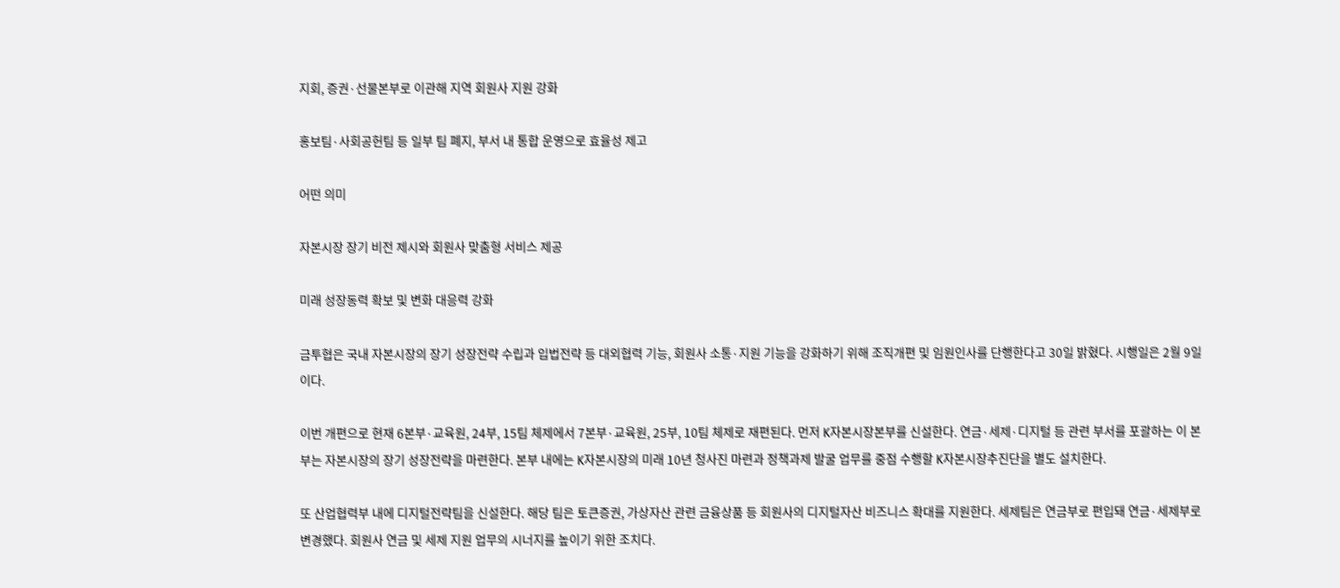지회, 증권·선물본부로 이관해 지역 회원사 지원 강화

홍보팀·사회공헌팀 등 일부 팀 폐지, 부서 내 통합 운영으로 효율성 제고

어떤 의미

자본시장 장기 비전 제시와 회원사 맞춤형 서비스 제공

미래 성장동력 확보 및 변화 대응력 강화

금투협은 국내 자본시장의 장기 성장전략 수립과 입법전략 등 대외협력 기능, 회원사 소통·지원 기능을 강화하기 위해 조직개편 및 임원인사를 단행한다고 30일 밝혔다. 시행일은 2월 9일이다.

이번 개편으로 현재 6본부·교육원, 24부, 15팀 체제에서 7본부·교육원, 25부, 10팀 체제로 재편된다. 먼저 K자본시장본부를 신설한다. 연금·세제·디지털 등 관련 부서를 포괄하는 이 본부는 자본시장의 장기 성장전략을 마련한다. 본부 내에는 K자본시장의 미래 10년 청사진 마련과 정책과제 발굴 업무를 중점 수행할 K자본시장추진단을 별도 설치한다.

또 산업협력부 내에 디지털전략팀을 신설한다. 해당 팀은 토큰증권, 가상자산 관련 금융상품 등 회원사의 디지털자산 비즈니스 확대를 지원한다. 세제팀은 연금부로 편입돼 연금·세제부로 변경했다. 회원사 연금 및 세제 지원 업무의 시너지를 높이기 위한 조치다.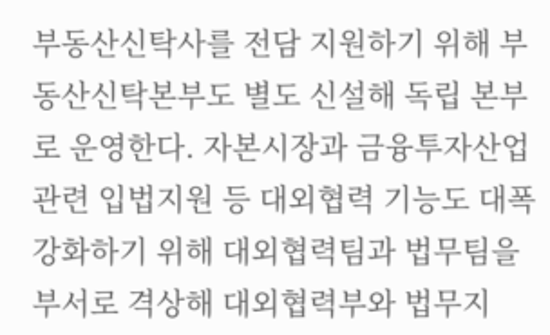부동산신탁사를 전담 지원하기 위해 부동산신탁본부도 별도 신설해 독립 본부로 운영한다. 자본시장과 금융투자산업 관련 입법지원 등 대외협력 기능도 대폭 강화하기 위해 대외협력팀과 법무팀을 부서로 격상해 대외협력부와 법무지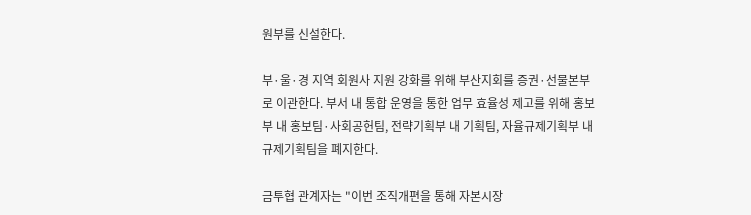원부를 신설한다.

부·울·경 지역 회원사 지원 강화를 위해 부산지회를 증권·선물본부로 이관한다. 부서 내 통합 운영을 통한 업무 효율성 제고를 위해 홍보부 내 홍보팀·사회공헌팀, 전략기획부 내 기획팀, 자율규제기획부 내 규제기획팀을 폐지한다.

금투협 관계자는 "이번 조직개편을 통해 자본시장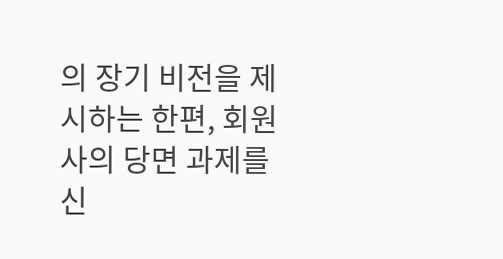의 장기 비전을 제시하는 한편, 회원사의 당면 과제를 신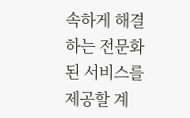속하게 해결하는 전문화된 서비스를 제공할 계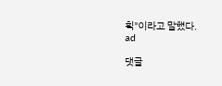획"이라고 말했다.
ad

댓글